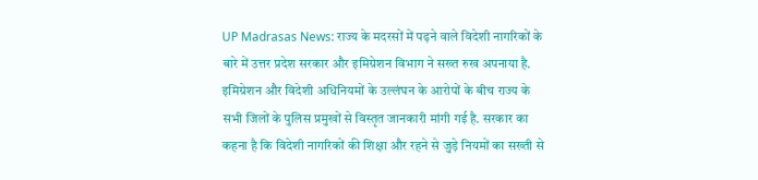UP Madrasas News: राज्य के मदरसों में पढ़ने वाले विदेशी नागरिकों के बारे में उत्तर प्रदेश सरकार और इमिग्रेशन विभाग ने सख्त रुख अपनाया है. इमिग्रेशन और विदेशी अधिनियमों के उल्लंघन के आरोपों के बीच राज्य के सभी जिलों के पुलिस प्रमुखों से विस्तृत जानकारी मांगी गई है. सरकार का कहना है कि विदेशी नागरिकों की शिक्षा और रहने से जुड़े नियमों का सख्ती से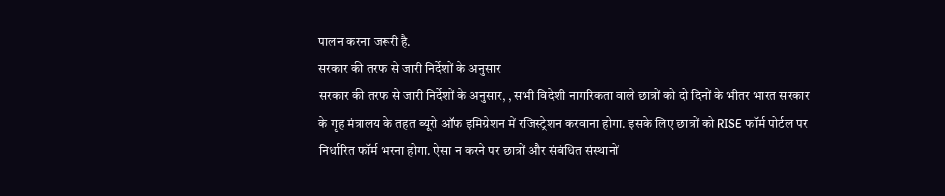पालन करना जरूरी है.
सरकार की तरफ से जारी निर्देशों के अनुसार
सरकार की तरफ से जारी निर्देशों के अनुसार, , सभी विदेशी नागरिकता वाले छात्रों को दो दिनों के भीतर भारत सरकार के गृह मंत्रालय के तहत ब्यूरो ऑफ इमिग्रेशन में रजिस्ट्रेशन करवाना होगा. इसके लिए छात्रों को RISE फॉर्म पोर्टल पर निर्धारित फॉर्म भरना होगा. ऐसा न करने पर छात्रों और संबंधित संस्थानों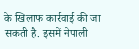के खिलाफ कार्रवाई की जा सकती है. इसमें नेपाली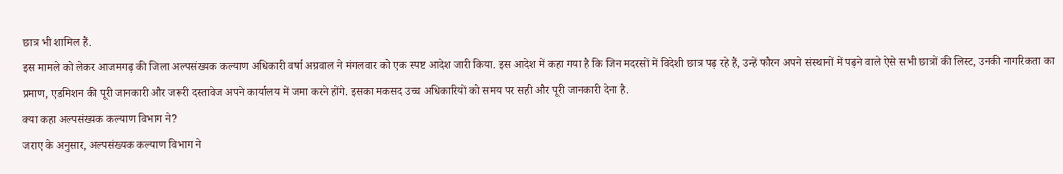छात्र भी शामिल हैं.
इस मामले को लेकर आजमगढ़ की जिला अल्पसंख्यक कल्याण अधिकारी वर्षा अग्रवाल ने मंगलवार को एक स्पष्ट आदेश जारी किया. इस आदेश में कहा गया है कि जिन मदरसों में विदेशी छात्र पढ़ रहे हैं, उन्हें फौरन अपने संस्थानों में पढ़ने वाले ऐसे सभी छात्रों की लिस्ट, उनकी नागरिकता का प्रमाण, एडमिशन की पूरी जानकारी और जरूरी दस्तावेज अपने कार्यालय में जमा करने होंगे. इसका मकसद उच्च अधिकारियों को समय पर सही और पूरी जानकारी देना है.
क्या कहा अल्पसंख्यक कल्याण विभाग ने?
जराए के अनुसार, अल्पसंख्यक कल्याण विभाग ने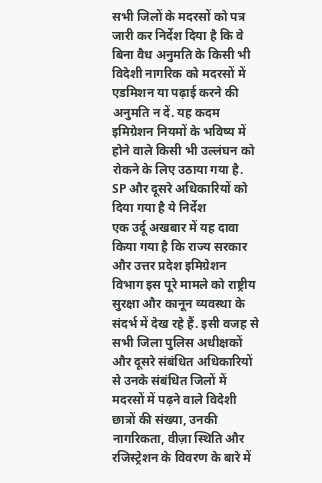सभी जिलों के मदरसों को पत्र जारी कर निर्देश दिया है कि वे बिना वैध अनुमति के किसी भी विदेशी नागरिक को मदरसों में एडमिशन या पढ़ाई करने की अनुमति न दें. यह कदम इमिग्रेशन नियमों के भविष्य में होने वाले किसी भी उल्लंघन को रोकने के लिए उठाया गया है.
SP और दूसरे अधिकारियों को दिया गया है ये निर्देश
एक उर्दू अखबार में यह दावा किया गया है कि राज्य सरकार और उत्तर प्रदेश इमिग्रेशन विभाग इस पूरे मामले को राष्ट्रीय सुरक्षा और कानून व्यवस्था के संदर्भ में देख रहे हैं. इसी वजह से सभी जिला पुलिस अधीक्षकों और दूसरे संबंधित अधिकारियों से उनके संबंधित जिलों में मदरसों में पढ़ने वाले विदेशी छात्रों की संख्या, उनकी नागरिकता, वीज़ा स्थिति और रजिस्ट्रेशन के विवरण के बारे में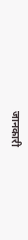जानकारी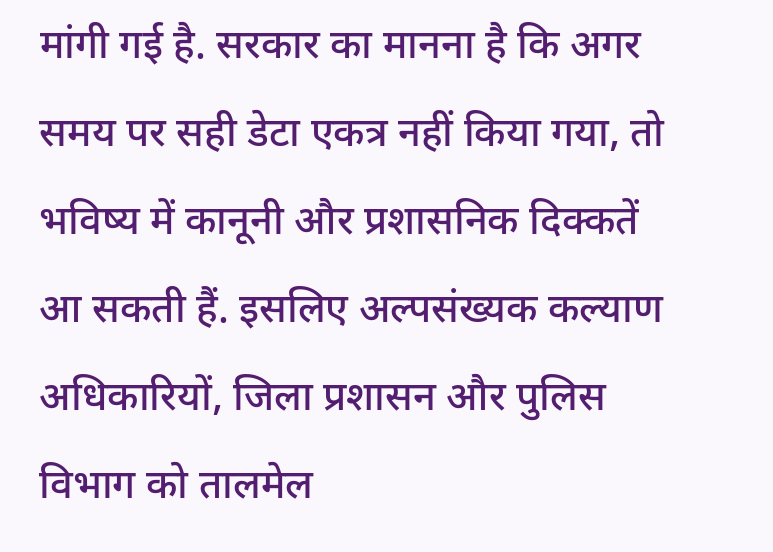मांगी गई है. सरकार का मानना है कि अगर समय पर सही डेटा एकत्र नहीं किया गया, तो भविष्य में कानूनी और प्रशासनिक दिक्कतें आ सकती हैं. इसलिए अल्पसंख्यक कल्याण अधिकारियों, जिला प्रशासन और पुलिस विभाग को तालमेल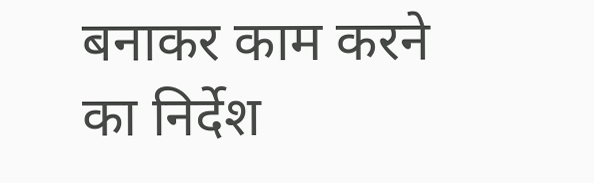बनाकर काम करने का निर्देश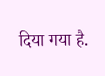दिया गया है.